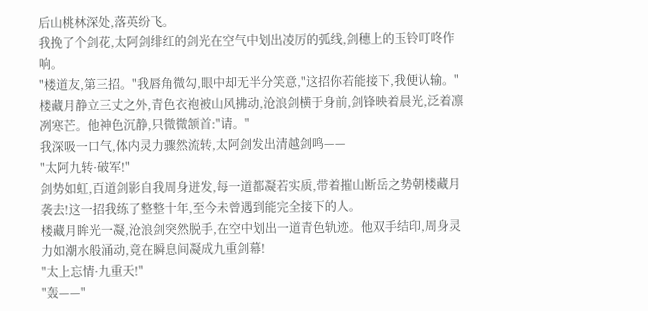后山桃林深处,落英纷飞。
我挽了个剑花,太阿剑绯红的剑光在空气中划出凌厉的弧线,剑穗上的玉铃叮咚作响。
"楼道友,第三招。"我唇角微勾,眼中却无半分笑意,"这招你若能接下,我便认输。"
楼藏月静立三丈之外,青色衣袍被山风拂动,沧浪剑横于身前,剑锋映着晨光,泛着凛冽寒芒。他神色沉静,只微微颔首:"请。"
我深吸一口气,体内灵力骤然流转,太阿剑发出清越剑鸣——
"太阿九转·破军!"
剑势如虹,百道剑影自我周身迸发,每一道都凝若实质,带着摧山断岳之势朝楼藏月袭去!这一招我练了整整十年,至今未曾遇到能完全接下的人。
楼藏月眸光一凝,沧浪剑突然脱手,在空中划出一道青色轨迹。他双手结印,周身灵力如潮水般涌动,竟在瞬息间凝成九重剑幕!
"太上忘情·九重天!"
"轰——"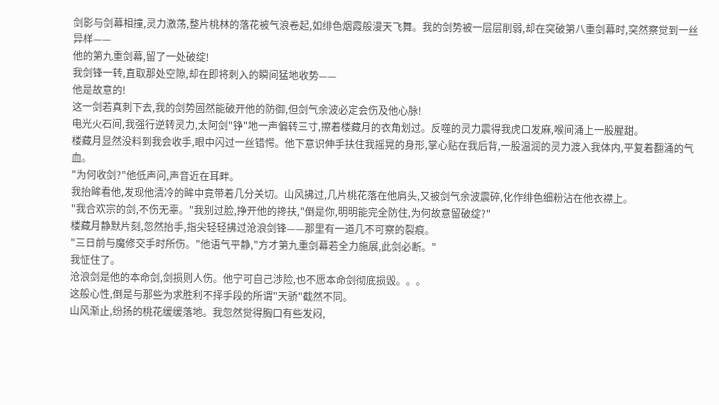剑影与剑幕相撞,灵力激荡,整片桃林的落花被气浪卷起,如绯色烟霞般漫天飞舞。我的剑势被一层层削弱,却在突破第八重剑幕时,突然察觉到一丝异样——
他的第九重剑幕,留了一处破绽!
我剑锋一转,直取那处空隙,却在即将刺入的瞬间猛地收势——
他是故意的!
这一剑若真刺下去,我的剑势固然能破开他的防御,但剑气余波必定会伤及他心脉!
电光火石间,我强行逆转灵力,太阿剑"铮"地一声偏转三寸,擦着楼藏月的衣角划过。反噬的灵力震得我虎口发麻,喉间涌上一股腥甜。
楼藏月显然没料到我会收手,眼中闪过一丝错愕。他下意识伸手扶住我摇晃的身形,掌心贴在我后背,一股温润的灵力渡入我体内,平复着翻涌的气血。
"为何收剑?"他低声问,声音近在耳畔。
我抬眸看他,发现他清冷的眸中竟带着几分关切。山风拂过,几片桃花落在他肩头,又被剑气余波震碎,化作绯色细粉沾在他衣襟上。
"我合欢宗的剑,不伤无辜。"我别过脸,挣开他的搀扶,"倒是你,明明能完全防住,为何故意留破绽?"
楼藏月静默片刻,忽然抬手,指尖轻轻拂过沧浪剑锋——那里有一道几不可察的裂痕。
"三日前与魔修交手时所伤。"他语气平静,"方才第九重剑幕若全力施展,此剑必断。"
我怔住了。
沧浪剑是他的本命剑,剑损则人伤。他宁可自己涉险,也不愿本命剑彻底损毁。。。
这般心性,倒是与那些为求胜利不择手段的所谓"天骄"截然不同。
山风渐止,纷扬的桃花缓缓落地。我忽然觉得胸口有些发闷,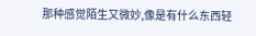那种感觉陌生又微妙,像是有什么东西轻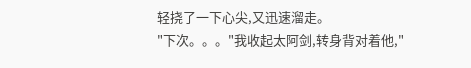轻挠了一下心尖,又迅速溜走。
"下次。。。"我收起太阿剑,转身背对着他,"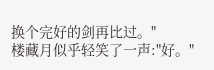换个完好的剑再比过。"
楼藏月似乎轻笑了一声:"好。"